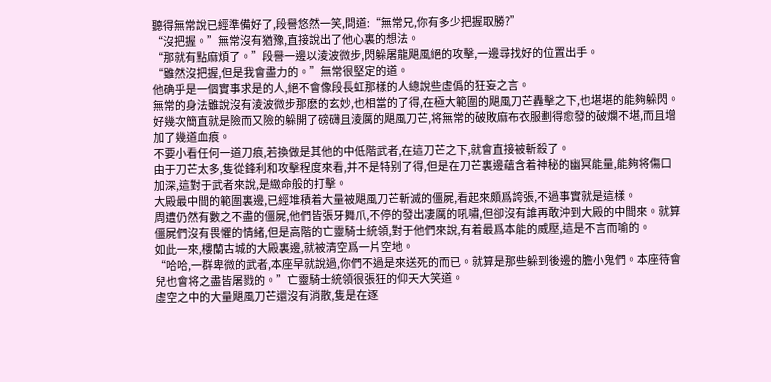聽得無常說已經準備好了,段譽悠然一笑,問道:“無常兄,你有多少把握取勝?”
“沒把握。”無常沒有猶豫,直接說出了他心裏的想法。
“那就有點麻煩了。”段譽一邊以淩波微步,閃躲屠龍飓風絕的攻擊,一邊尋找好的位置出手。
“雖然沒把握,但是我會盡力的。”無常很堅定的道。
他确乎是一個實事求是的人,絕不會像段長虹那樣的人總說些虛僞的狂妄之言。
無常的身法雖說沒有淩波微步那麽的玄妙,也相當的了得,在極大範圍的飓風刀芒轟擊之下,也堪堪的能夠躲閃。
好幾次簡直就是險而又險的躲開了磅礴且淩厲的飓風刀芒,将無常的破敗麻布衣服劃得愈發的破爛不堪,而且增加了幾道血痕。
不要小看任何一道刀痕,若換做是其他的中低階武者,在這刀芒之下,就會直接被斬殺了。
由于刀芒太多,隻從鋒利和攻擊程度來看,并不是特别了得,但是在刀芒裏邊蘊含着神秘的幽冥能量,能夠将傷口加深,這對于武者來說,是緻命般的打擊。
大殿最中間的範圍裏邊,已經堆積着大量被飓風刀芒斬滅的僵屍,看起來頗爲誇張,不過事實就是這樣。
周遭仍然有數之不盡的僵屍,他們皆張牙舞爪,不停的發出凄厲的吼嘯,但卻沒有誰再敢沖到大殿的中間來。就算僵屍們沒有畏懼的情緒,但是高階的亡靈騎士統領,對于他們來說,有着最爲本能的威壓,這是不言而喻的。
如此一來,樓蘭古城的大殿裏邊,就被清空爲一片空地。
“哈哈,一群卑微的武者,本座早就說過,你們不過是來送死的而已。就算是那些躲到後邊的膽小鬼們。本座待會兒也會将之盡皆屠戮的。”亡靈騎士統領很張狂的仰天大笑道。
虛空之中的大量飓風刀芒還沒有消散,隻是在逐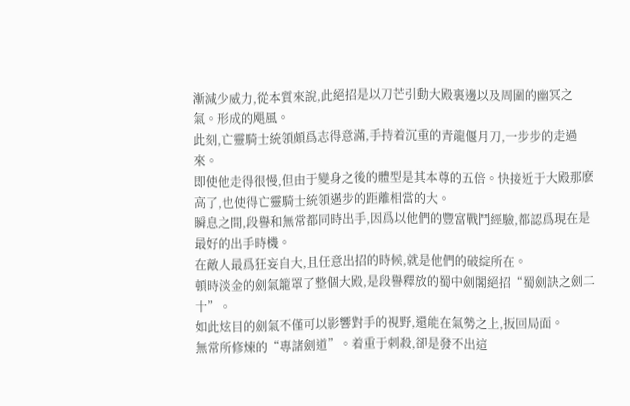漸減少威力,從本質來說,此絕招是以刀芒引動大殿裏邊以及周圍的幽冥之氣。形成的飓風。
此刻,亡靈騎士統領頗爲志得意滿,手持着沉重的青龍偃月刀,一步步的走過來。
即使他走得很慢,但由于變身之後的體型是其本尊的五倍。快接近于大殿那麽高了,也使得亡靈騎士統領邁步的距離相當的大。
瞬息之間,段譽和無常都同時出手,因爲以他們的豐富戰鬥經驗,都認爲現在是最好的出手時機。
在敵人最爲狂妄自大,且任意出招的時候,就是他們的破綻所在。
頓時淡金的劍氣籠罩了整個大殿,是段譽釋放的蜀中劍閣絕招“蜀劍訣之劍二十”。
如此炫目的劍氣不僅可以影響對手的視野,還能在氣勢之上,扳回局面。
無常所修煉的“專諸劍道”。着重于刺殺,卻是發不出這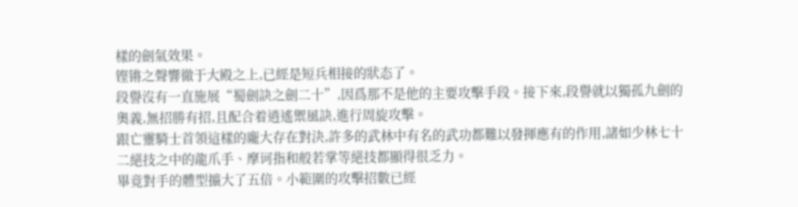樣的劍氣效果。
铿锵之聲響徹于大殿之上,已經是短兵相接的狀态了。
段譽沒有一直施展“蜀劍訣之劍二十”,因爲那不是他的主要攻擊手段。接下來,段譽就以獨孤九劍的奧義,無招勝有招,且配合着逍遙禦風訣,進行周旋攻擊。
跟亡靈騎士首領這樣的龐大存在對決,許多的武林中有名的武功都難以發揮應有的作用,諸如少林七十二絕技之中的龍爪手、摩诃指和般若掌等絕技都顯得很乏力。
畢竟對手的體型擴大了五倍。小範圍的攻擊招數已經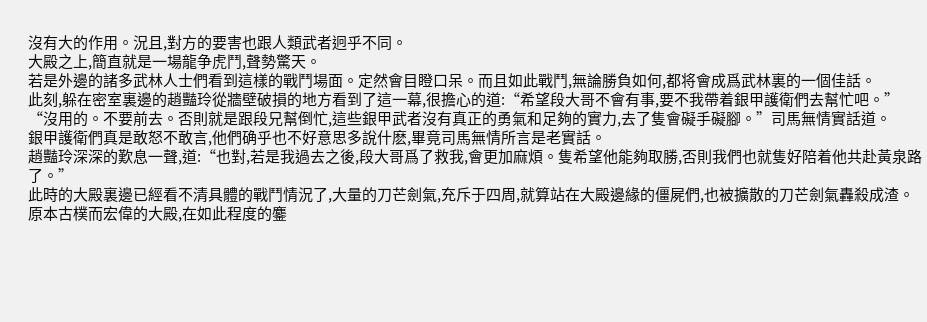沒有大的作用。況且,對方的要害也跟人類武者迥乎不同。
大殿之上,簡直就是一場龍争虎鬥,聲勢驚天。
若是外邊的諸多武林人士們看到這樣的戰鬥場面。定然會目瞪口呆。而且如此戰鬥,無論勝負如何,都将會成爲武林裏的一個佳話。
此刻,躲在密室裏邊的趙豔玲從牆壁破損的地方看到了這一幕,很擔心的道:“希望段大哥不會有事,要不我帶着銀甲護衛們去幫忙吧。”
“沒用的。不要前去。否則就是跟段兄幫倒忙,這些銀甲武者沒有真正的勇氣和足夠的實力,去了隻會礙手礙腳。”司馬無情實話道。
銀甲護衛們真是敢怒不敢言,他們确乎也不好意思多說什麽,畢竟司馬無情所言是老實話。
趙豔玲深深的歎息一聲,道:“也對,若是我過去之後,段大哥爲了救我,會更加麻煩。隻希望他能夠取勝,否則我們也就隻好陪着他共赴黃泉路了。”
此時的大殿裏邊已經看不清具體的戰鬥情況了,大量的刀芒劍氣,充斥于四周,就算站在大殿邊緣的僵屍們,也被擴散的刀芒劍氣轟殺成渣。
原本古樸而宏偉的大殿,在如此程度的鏖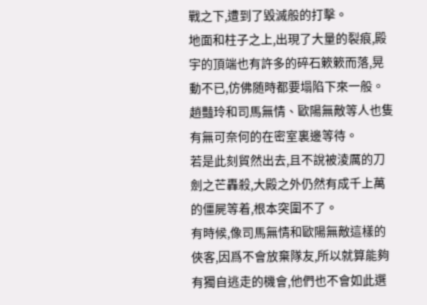戰之下,遭到了毀滅般的打擊。
地面和柱子之上,出現了大量的裂痕,殿宇的頂端也有許多的碎石簌簌而落,晃動不已,仿佛随時都要塌陷下來一般。
趙豔玲和司馬無情、歐陽無敵等人也隻有無可奈何的在密室裏邊等待。
若是此刻貿然出去,且不說被淩厲的刀劍之芒轟殺,大殿之外仍然有成千上萬的僵屍等着,根本突圍不了。
有時候,像司馬無情和歐陽無敵這樣的俠客,因爲不會放棄隊友,所以就算能夠有獨自逃走的機會,他們也不會如此選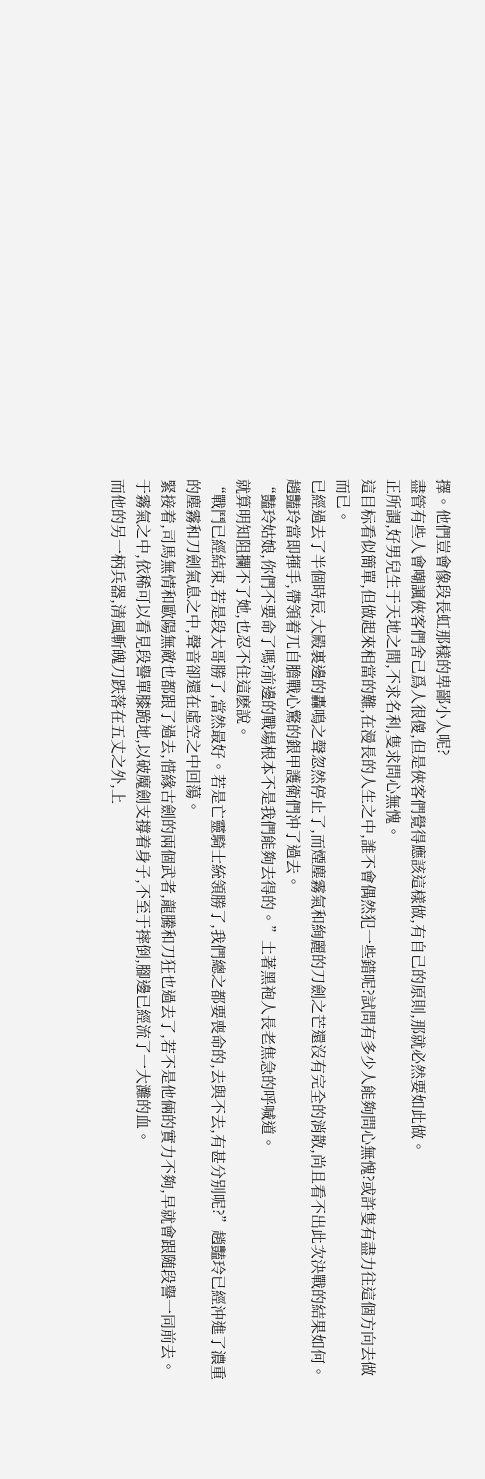擇。他們豈會像段長虹那樣的卑鄙小人呢?
盡管有些人會嘲諷俠客們舍己爲人很傻,但是俠客們覺得應該這樣做,有自己的原則,那就必然要如此做。
正所謂,好男兒生于天地之間,不求名利,隻求問心無愧。
這目标看似簡單,但做起來相當的難,在漫長的人生之中,誰不會偶然犯一些錯呢?試問有多少人能夠問心無愧?或許隻有盡力往這個方向去做而已。
已經過去了半個時辰,大殿裏邊的轟鳴之聲忽然停止了,而煙塵霧氣和絢麗的刀劍之芒還沒有完全的消散,尚且看不出此次決戰的結果如何。
趙豔玲當即揮手,帶領着兀自膽戰心驚的銀甲護衛們沖了過去。
“豔玲姑娘,你們不要命了嗎?前邊的戰場根本不是我們能夠去得的。”土著黑袍人長老焦急的呼喊道。
就算明知阻攔不了她,也忍不住這麽說。
“戰鬥已經結束,若是段大哥勝了,當然最好。若是亡靈騎士統領勝了,我們總之都要喪命的,去與不去,有甚分别呢?”趙豔玲已經沖進了濃重的塵霧和刀劍氣息之中,聲音卻還在虛空之中回蕩。
緊接着,司馬無情和歐陽無敵也都跟了過去,惜緣古劍的兩個武者,龍騰和刀狂也過去了,若不是他倆的實力不夠,早就會跟随段譽一同前去。
于霧氣之中,依稀可以看見段譽單膝跪地,以破魔劍支撐着身子,不至于摔倒,腳邊已經流了一大灘的血。
而他的另一柄兵器,清風斬魄刀跌落在五丈之外,上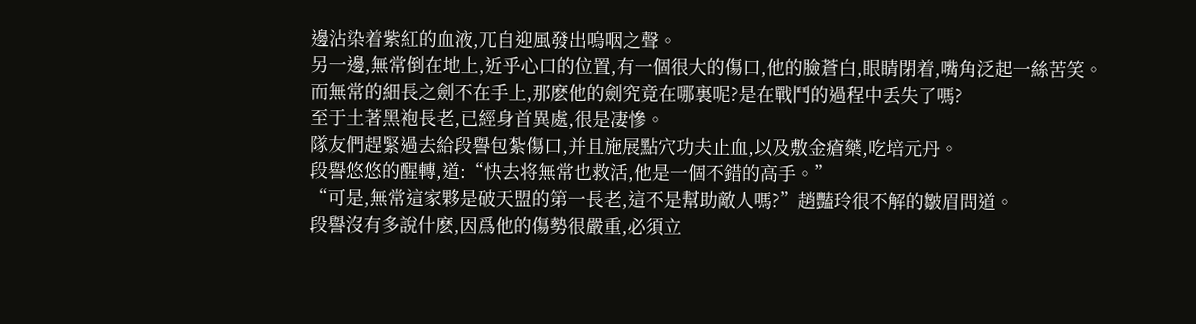邊沾染着紫紅的血液,兀自迎風發出嗚咽之聲。
另一邊,無常倒在地上,近乎心口的位置,有一個很大的傷口,他的臉蒼白,眼睛閉着,嘴角泛起一絲苦笑。
而無常的細長之劍不在手上,那麽他的劍究竟在哪裏呢?是在戰鬥的過程中丢失了嗎?
至于土著黑袍長老,已經身首異處,很是凄慘。
隊友們趕緊過去給段譽包紮傷口,并且施展點穴功夫止血,以及敷金瘡藥,吃培元丹。
段譽悠悠的醒轉,道:“快去将無常也救活,他是一個不錯的高手。”
“可是,無常這家夥是破天盟的第一長老,這不是幫助敵人嗎?”趙豔玲很不解的皺眉問道。
段譽沒有多說什麽,因爲他的傷勢很嚴重,必須立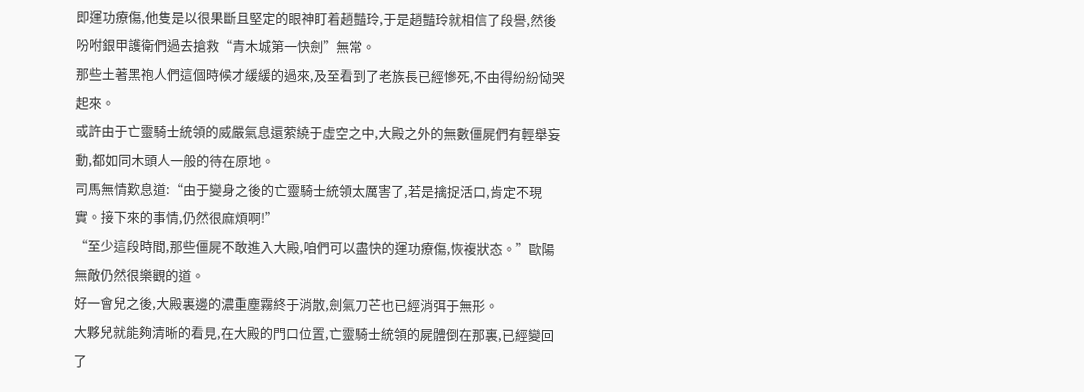即運功療傷,他隻是以很果斷且堅定的眼神盯着趙豔玲,于是趙豔玲就相信了段譽,然後吩咐銀甲護衛們過去搶救“青木城第一快劍”無常。
那些土著黑袍人們這個時候才緩緩的過來,及至看到了老族長已經慘死,不由得紛紛恸哭起來。
或許由于亡靈騎士統領的威嚴氣息還萦繞于虛空之中,大殿之外的無數僵屍們有輕舉妄動,都如同木頭人一般的待在原地。
司馬無情歎息道:“由于變身之後的亡靈騎士統領太厲害了,若是擒捉活口,肯定不現實。接下來的事情,仍然很麻煩啊!”
“至少這段時間,那些僵屍不敢進入大殿,咱們可以盡快的運功療傷,恢複狀态。”歐陽無敵仍然很樂觀的道。
好一會兒之後,大殿裏邊的濃重塵霧終于消散,劍氣刀芒也已經消弭于無形。
大夥兒就能夠清晰的看見,在大殿的門口位置,亡靈騎士統領的屍體倒在那裏,已經變回了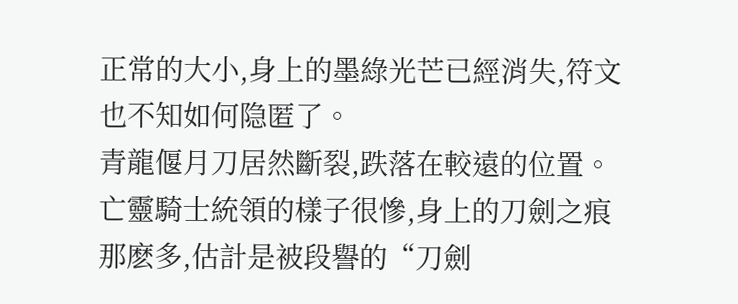正常的大小,身上的墨綠光芒已經消失,符文也不知如何隐匿了。
青龍偃月刀居然斷裂,跌落在較遠的位置。
亡靈騎士統領的樣子很慘,身上的刀劍之痕那麽多,估計是被段譽的“刀劍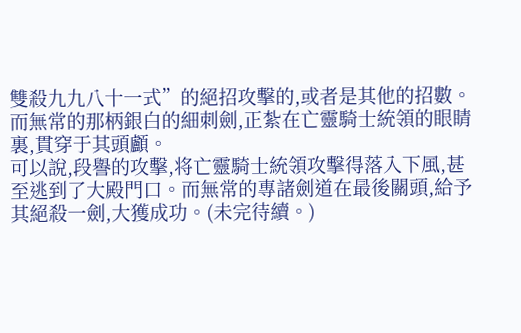雙殺九九八十一式”的絕招攻擊的,或者是其他的招數。
而無常的那柄銀白的細刺劍,正紮在亡靈騎士統領的眼睛裏,貫穿于其頭顱。
可以說,段譽的攻擊,将亡靈騎士統領攻擊得落入下風,甚至逃到了大殿門口。而無常的專諸劍道在最後關頭,給予其絕殺一劍,大獲成功。(未完待續。)